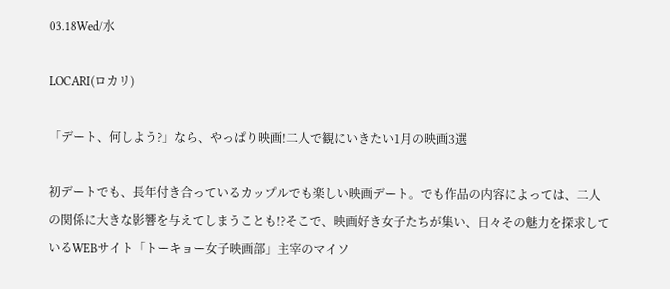03.18Wed/水

LOCARI(ロカリ)

「デート、何しよう?」なら、やっぱり映画!二人で観にいきたい1月の映画3選

初デートでも、長年付き合っているカップルでも楽しい映画デート。でも作品の内容によっては、二人の関係に大きな影響を与えてしまうことも!?そこで、映画好き女子たちが集い、日々その魅力を探求しているWEBサイト「トーキョー女子映画部」主宰のマイソ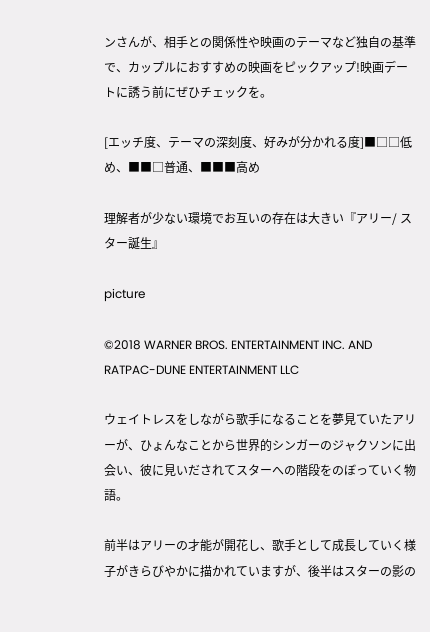ンさんが、相手との関係性や映画のテーマなど独自の基準で、カップルにおすすめの映画をピックアップ!映画デートに誘う前にぜひチェックを。

[エッチ度、テーマの深刻度、好みが分かれる度]■□□低め、■■□普通、■■■高め

理解者が少ない環境でお互いの存在は大きい『アリー/ スター誕生』

picture

©2018 WARNER BROS. ENTERTAINMENT INC. AND RATPAC-DUNE ENTERTAINMENT LLC

ウェイトレスをしながら歌手になることを夢見ていたアリーが、ひょんなことから世界的シンガーのジャクソンに出会い、彼に見いだされてスターへの階段をのぼっていく物語。

前半はアリーの才能が開花し、歌手として成長していく様子がきらびやかに描かれていますが、後半はスターの影の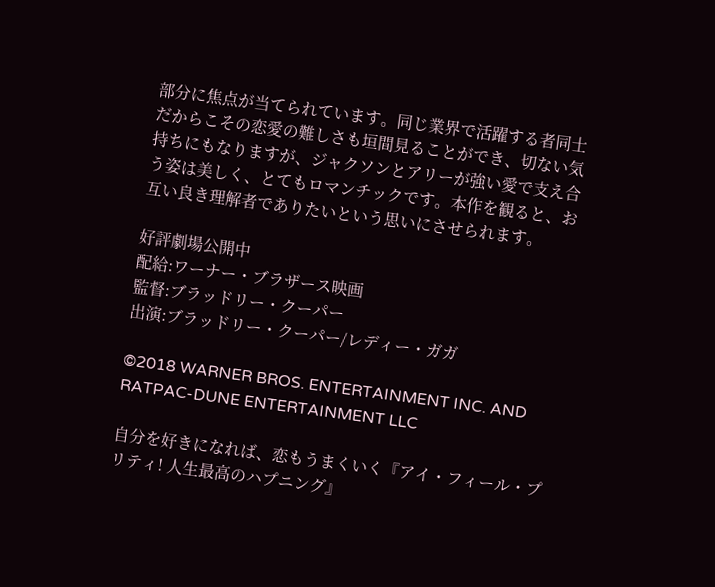部分に焦点が当てられています。同じ業界で活躍する者同士だからこその恋愛の難しさも垣間見ることができ、切ない気持ちにもなりますが、ジャクソンとアリーが強い愛で支え合う姿は美しく、とてもロマンチックです。本作を観ると、お互い良き理解者でありたいという思いにさせられます。

好評劇場公開中
配給:ワーナー・ブラザース映画
監督:ブラッドリー・クーパー
出演:ブラッドリー・クーパー/レディー・ガガ

©2018 WARNER BROS. ENTERTAINMENT INC. AND RATPAC-DUNE ENTERTAINMENT LLC

自分を好きになれば、恋もうまくいく『アイ・フィール・プリティ! 人生最高のハプニング』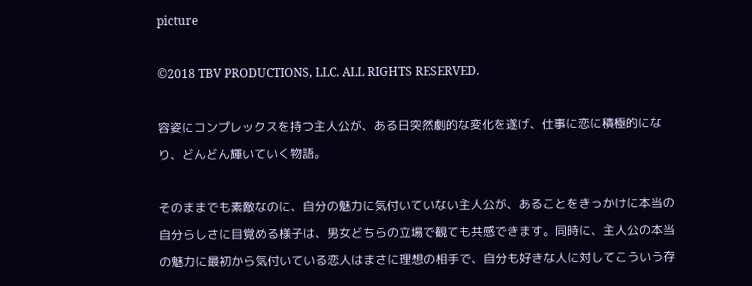picture

©2018 TBV PRODUCTIONS, LLC. ALL RIGHTS RESERVED.

容姿にコンプレックスを持つ主人公が、ある日突然劇的な変化を遂げ、仕事に恋に積極的になり、どんどん輝いていく物語。

そのままでも素敵なのに、自分の魅力に気付いていない主人公が、あることをきっかけに本当の自分らしさに目覚める様子は、男女どちらの立場で観ても共感できます。同時に、主人公の本当の魅力に最初から気付いている恋人はまさに理想の相手で、自分も好きな人に対してこういう存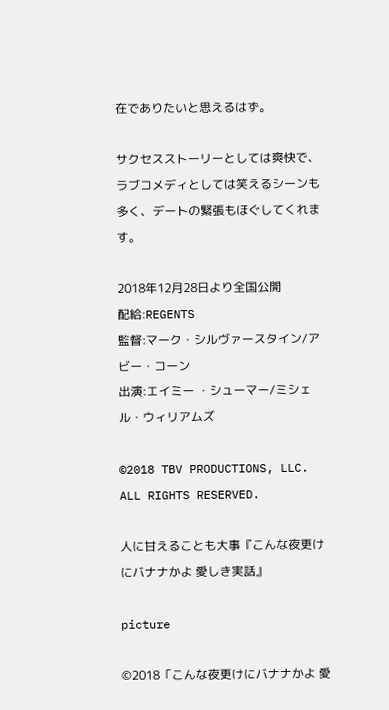在でありたいと思えるはず。

サクセスストーリーとしては爽快で、ラブコメディとしては笑えるシーンも多く、デートの緊張もほぐしてくれます。

2018年12月28日より全国公開
配給:REGENTS
監督:マーク・シルヴァースタイン/アビー・コーン
出演:エイミー ・シューマー/ミシェル・ウィリアムズ

©2018 TBV PRODUCTIONS, LLC. ALL RIGHTS RESERVED.

人に甘えることも大事『こんな夜更けにバナナかよ 愛しき実話』

picture

©2018「こんな夜更けにバナナかよ 愛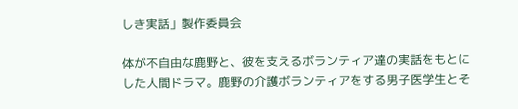しき実話」製作委員会

体が不自由な鹿野と、彼を支えるボランティア達の実話をもとにした人間ドラマ。鹿野の介護ボランティアをする男子医学生とそ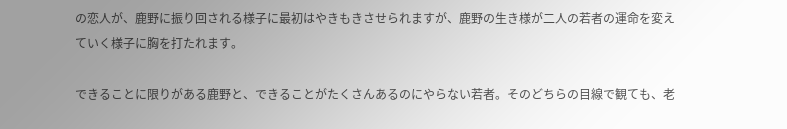の恋人が、鹿野に振り回される様子に最初はやきもきさせられますが、鹿野の生き様が二人の若者の運命を変えていく様子に胸を打たれます。

できることに限りがある鹿野と、できることがたくさんあるのにやらない若者。そのどちらの目線で観ても、老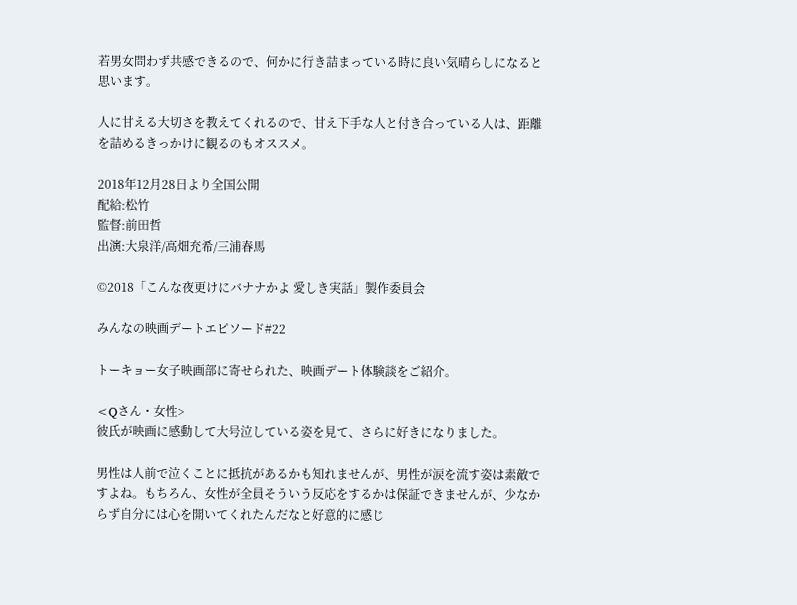若男女問わず共感できるので、何かに行き詰まっている時に良い気晴らしになると思います。

人に甘える大切さを教えてくれるので、甘え下手な人と付き合っている人は、距離を詰めるきっかけに観るのもオススメ。

2018年12月28日より全国公開
配給:松竹
監督:前田哲
出演:大泉洋/高畑充希/三浦春馬

©2018「こんな夜更けにバナナかよ 愛しき実話」製作委員会

みんなの映画デートエピソード#22

トーキョー女子映画部に寄せられた、映画デート体験談をご紹介。

<Qさん・女性>
彼氏が映画に感動して大号泣している姿を見て、さらに好きになりました。

男性は人前で泣くことに抵抗があるかも知れませんが、男性が涙を流す姿は素敵ですよね。もちろん、女性が全員そういう反応をするかは保証できませんが、少なからず自分には心を開いてくれたんだなと好意的に感じ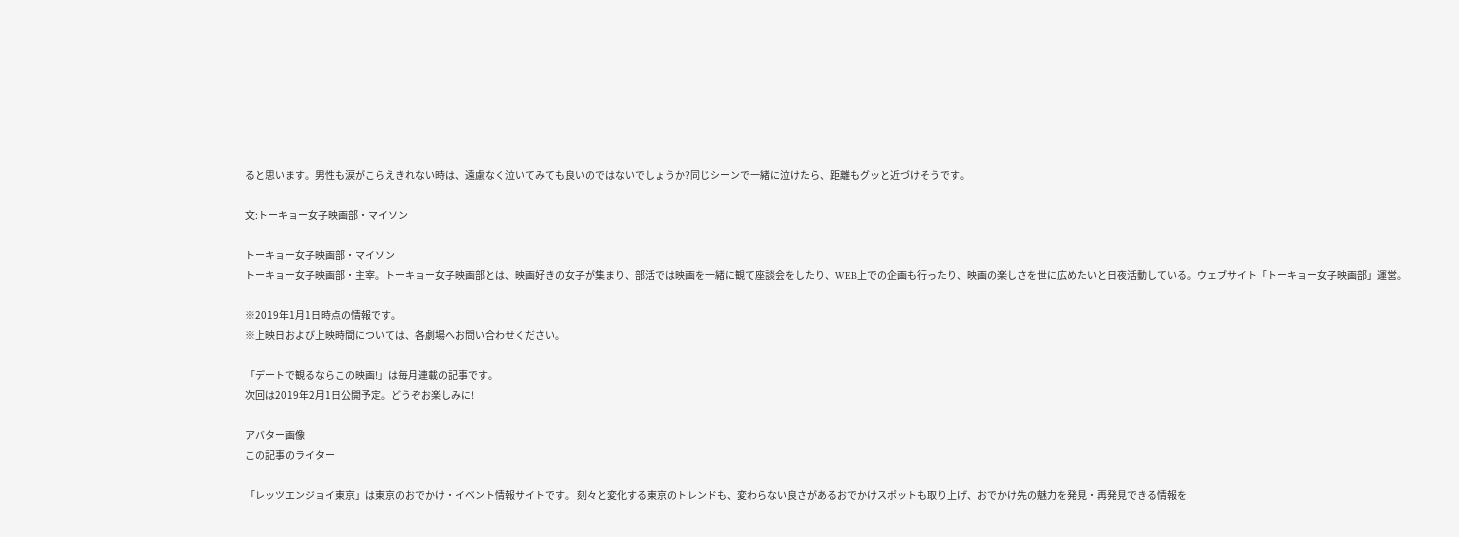ると思います。男性も涙がこらえきれない時は、遠慮なく泣いてみても良いのではないでしょうか?同じシーンで一緒に泣けたら、距離もグッと近づけそうです。

文:トーキョー女子映画部・マイソン

トーキョー女子映画部・マイソン
トーキョー女子映画部・主宰。トーキョー女子映画部とは、映画好きの女子が集まり、部活では映画を一緒に観て座談会をしたり、WEB上での企画も行ったり、映画の楽しさを世に広めたいと日夜活動している。ウェブサイト「トーキョー女子映画部」運営。

※2019年1月1日時点の情報です。
※上映日および上映時間については、各劇場へお問い合わせください。

「デートで観るならこの映画!」は毎月連載の記事です。
次回は2019年2月1日公開予定。どうぞお楽しみに!

アバター画像
この記事のライター

「レッツエンジョイ東京」は東京のおでかけ・イベント情報サイトです。 刻々と変化する東京のトレンドも、変わらない良さがあるおでかけスポットも取り上げ、おでかけ先の魅力を発見・再発見できる情報を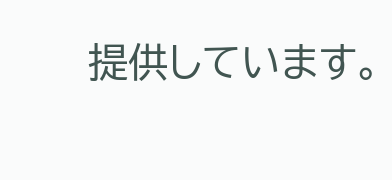提供しています。